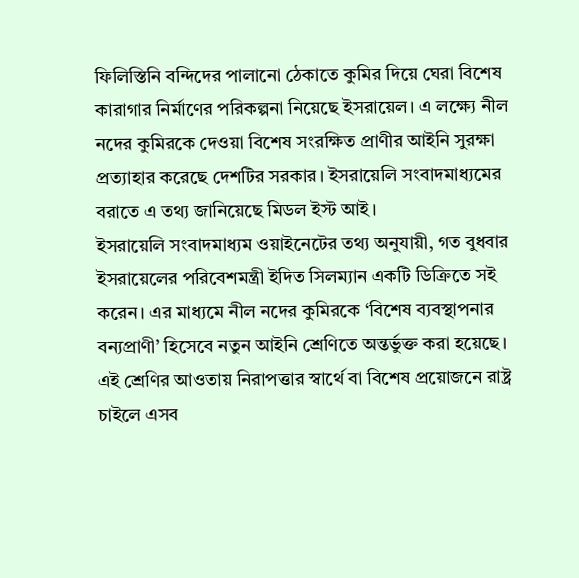ফিলিস্তিনি বন্দিদের পালানো ঠেকাতে কুমির দিয়ে ঘেরা বিশেষ কারাগার নির্মাণের পরিকল্পনা নিয়েছে ইসরায়েল। এ লক্ষ্যে নীল নদের কুমিরকে দেওয়া বিশেষ সংরক্ষিত প্রাণীর আইনি সুরক্ষা প্রত্যাহার করেছে দেশটির সরকার। ইসরায়েলি সংবাদমাধ্যমের বরাতে এ তথ্য জানিয়েছে মিডল ইস্ট আই।
ইসরায়েলি সংবাদমাধ্যম ওয়াইনেটের তথ্য অনুযায়ী, গত বুধবার ইসরায়েলের পরিবেশমন্ত্রী ইদিত সিলম্যান একটি ডিক্রিতে সই করেন। এর মাধ্যমে নীল নদের কুমিরকে ‘বিশেষ ব্যবস্থাপনার বন্যপ্রাণী’ হিসেবে নতুন আইনি শ্রেণিতে অন্তর্ভুক্ত করা হয়েছে। এই শ্রেণির আওতায় নিরাপত্তার স্বার্থে বা বিশেষ প্রয়োজনে রাষ্ট্র চাইলে এসব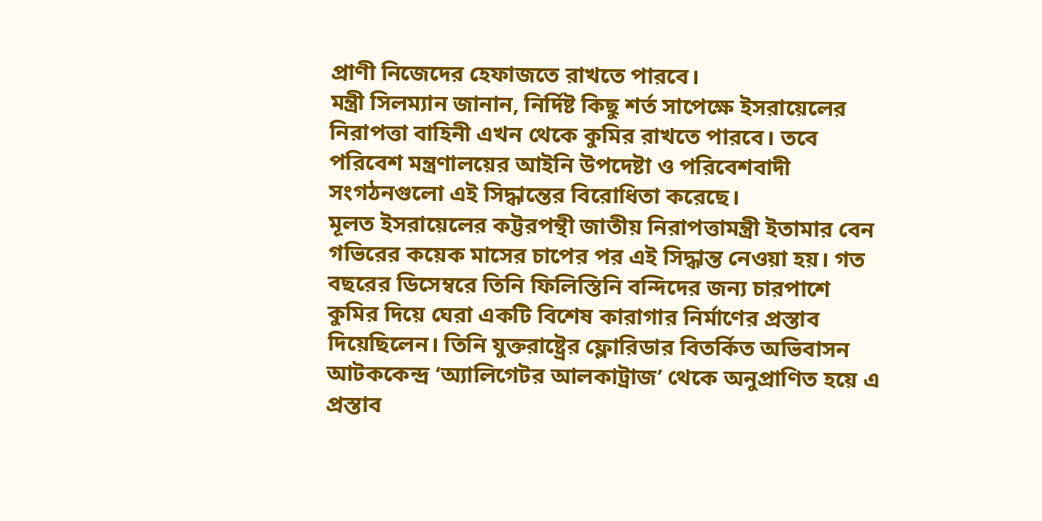প্রাণী নিজেদের হেফাজতে রাখতে পারবে।
মন্ত্রী সিলম্যান জানান, নির্দিষ্ট কিছু শর্ত সাপেক্ষে ইসরায়েলের নিরাপত্তা বাহিনী এখন থেকে কুমির রাখতে পারবে। তবে পরিবেশ মন্ত্রণালয়ের আইনি উপদেষ্টা ও পরিবেশবাদী সংগঠনগুলো এই সিদ্ধান্তের বিরোধিতা করেছে।
মূলত ইসরায়েলের কট্টরপন্থী জাতীয় নিরাপত্তামন্ত্রী ইতামার বেন গভিরের কয়েক মাসের চাপের পর এই সিদ্ধান্ত নেওয়া হয়। গত বছরের ডিসেম্বরে তিনি ফিলিস্তিনি বন্দিদের জন্য চারপাশে কুমির দিয়ে ঘেরা একটি বিশেষ কারাগার নির্মাণের প্রস্তাব দিয়েছিলেন। তিনি যুক্তরাষ্ট্রের ফ্লোরিডার বিতর্কিত অভিবাসন আটককেন্দ্র ‘অ্যালিগেটর আলকাট্রাজ’ থেকে অনুপ্রাণিত হয়ে এ প্রস্তাব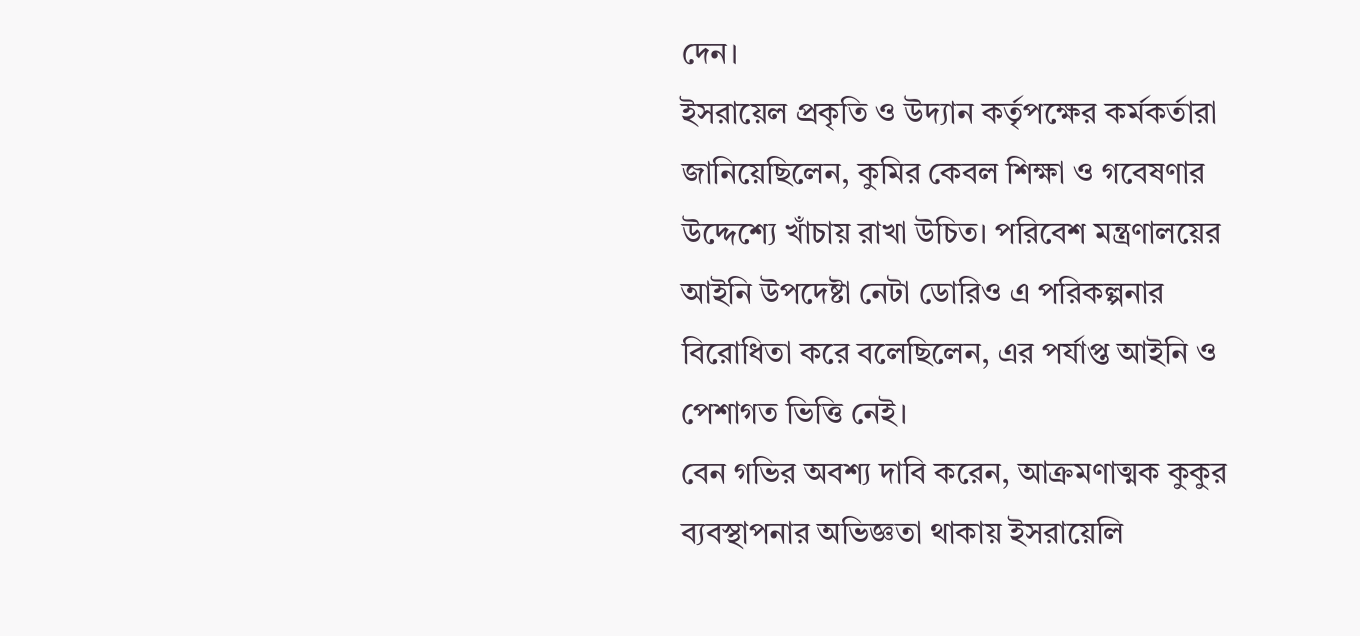দেন।
ইসরায়েল প্রকৃতি ও উদ্যান কর্তৃপক্ষের কর্মকর্তারা জানিয়েছিলেন, কুমির কেবল শিক্ষা ও গবেষণার উদ্দেশ্যে খাঁচায় রাখা উচিত। পরিবেশ মন্ত্রণালয়ের আইনি উপদেষ্টা নেটা ডোরিও এ পরিকল্পনার বিরোধিতা করে বলেছিলেন, এর পর্যাপ্ত আইনি ও পেশাগত ভিত্তি নেই।
বেন গভির অবশ্য দাবি করেন, আক্রমণাত্মক কুকুর ব্যবস্থাপনার অভিজ্ঞতা থাকায় ইসরায়েলি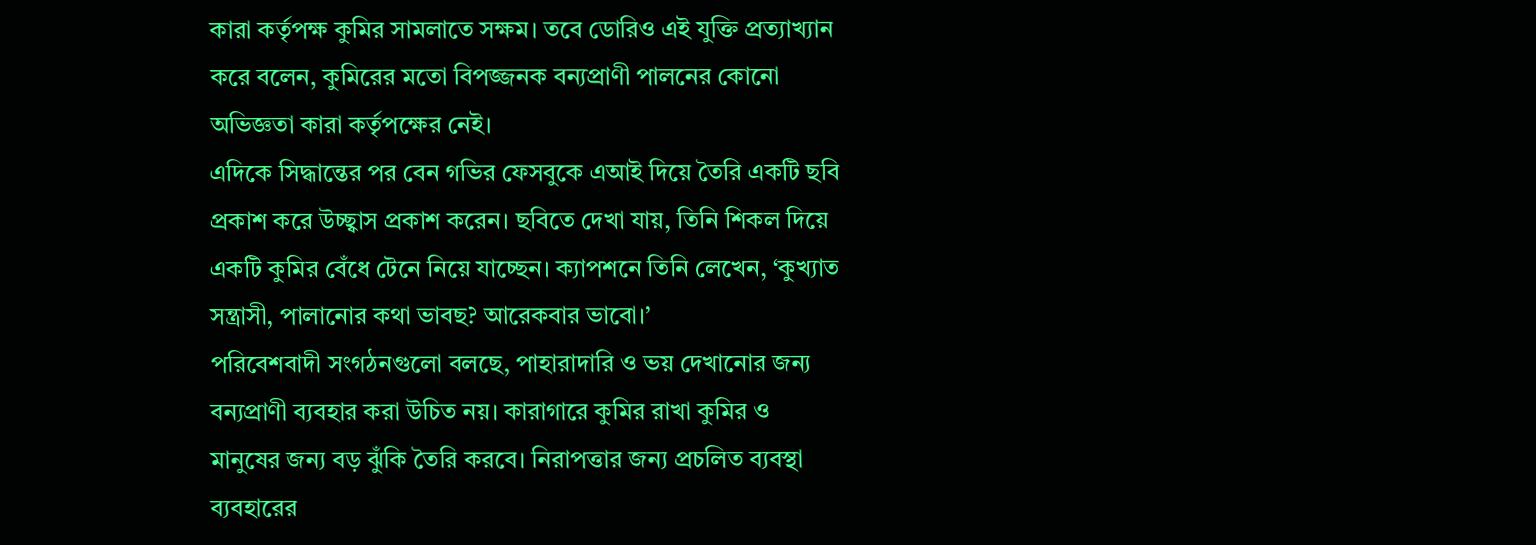কারা কর্তৃপক্ষ কুমির সামলাতে সক্ষম। তবে ডোরিও এই যুক্তি প্রত্যাখ্যান করে বলেন, কুমিরের মতো বিপজ্জনক বন্যপ্রাণী পালনের কোনো অভিজ্ঞতা কারা কর্তৃপক্ষের নেই।
এদিকে সিদ্ধান্তের পর বেন গভির ফেসবুকে এআই দিয়ে তৈরি একটি ছবি প্রকাশ করে উচ্ছ্বাস প্রকাশ করেন। ছবিতে দেখা যায়, তিনি শিকল দিয়ে একটি কুমির বেঁধে টেনে নিয়ে যাচ্ছেন। ক্যাপশনে তিনি লেখেন, ‘কুখ্যাত সন্ত্রাসী, পালানোর কথা ভাবছ? আরেকবার ভাবো।’
পরিবেশবাদী সংগঠনগুলো বলছে, পাহারাদারি ও ভয় দেখানোর জন্য বন্যপ্রাণী ব্যবহার করা উচিত নয়। কারাগারে কুমির রাখা কুমির ও মানুষের জন্য বড় ঝুঁকি তৈরি করবে। নিরাপত্তার জন্য প্রচলিত ব্যবস্থা ব্যবহারের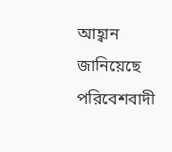আহ্বান জানিয়েছে পরিবেশবাদী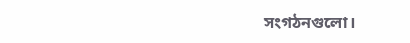সংগঠনগুলো।